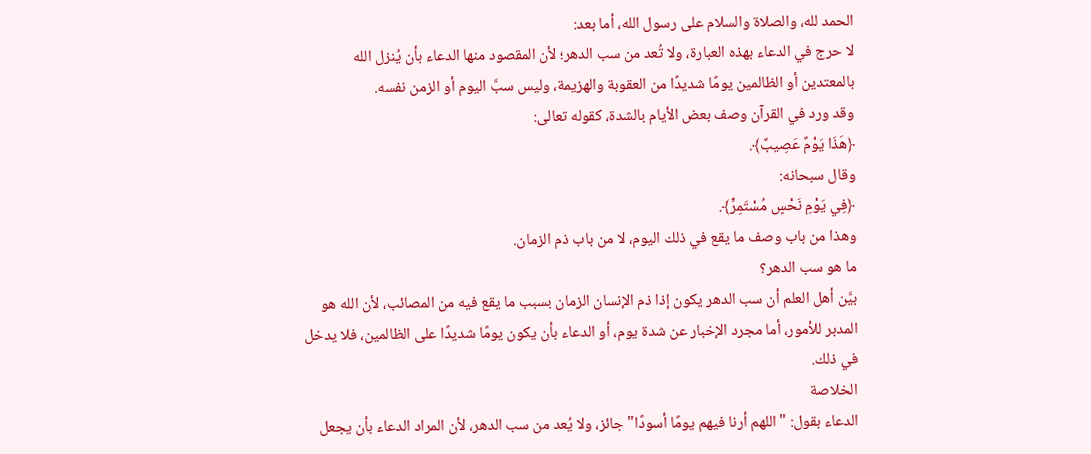الحمد لله، والصلاة والسلام على رسول الله، أما بعد:
لا حرج في الدعاء بهذه العبارة، ولا تُعد من سب الدهر؛ لأن المقصود منها الدعاء بأن يُنزل الله بالمعتدين أو الظالمين يومًا شديدًا من العقوبة والهزيمة، وليس سبَّ اليوم أو الزمن نفسه.
وقد ورد في القرآن وصف بعض الأيام بالشدة، كقوله تعالى:
﴿هَذَا يَوْمٌ عَصِيبٌ﴾.
وقال سبحانه:
﴿فِي يَوْمِ نَحْسٍ مُسْتَمِرٍّ﴾.
وهذا من باب وصف ما يقع في ذلك اليوم، لا من باب ذم الزمان.
ما هو سب الدهر؟
بيَّن أهل العلم أن سب الدهر يكون إذا ذم الإنسان الزمان بسبب ما يقع فيه من المصائب، لأن الله هو المدبر للأمور، أما مجرد الإخبار عن شدة يوم، أو الدعاء بأن يكون يومًا شديدًا على الظالمين، فلا يدخل في ذلك.
الخلاصة
الدعاء بقول: "اللهم أرنا فيهم يومًا أسودًا" جائز، ولا يُعد من سب الدهر، لأن المراد الدعاء بأن يجعل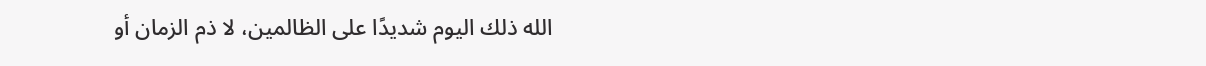الله ذلك اليوم شديدًا على الظالمين، لا ذم الزمان أو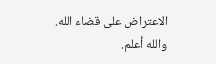الاعتراض على قضاء الله.
والله أعلم.